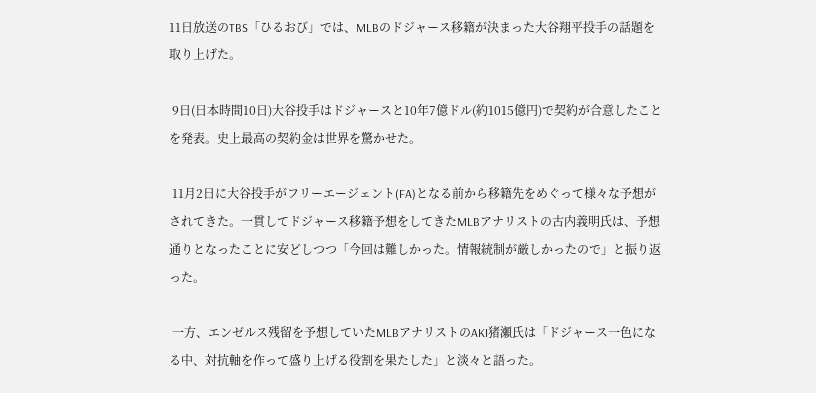11日放送のTBS「ひるおび」では、MLBのドジャース移籍が決まった大谷翔平投手の話題を取り上げた。

 9日(日本時間10日)大谷投手はドジャースと10年7億ドル(約1015億円)で契約が合意したことを発表。史上最高の契約金は世界を驚かせた。

 11月2日に大谷投手がフリーエージェント(FA)となる前から移籍先をめぐって様々な予想がされてきた。一貫してドジャース移籍予想をしてきたMLBアナリストの古内義明氏は、予想通りとなったことに安どしつつ「今回は難しかった。情報統制が厳しかったので」と振り返った。

 一方、エンゼルス残留を予想していたMLBアナリストのAKI猪瀬氏は「ドジャース一色になる中、対抗軸を作って盛り上げる役割を果たした」と淡々と語った。